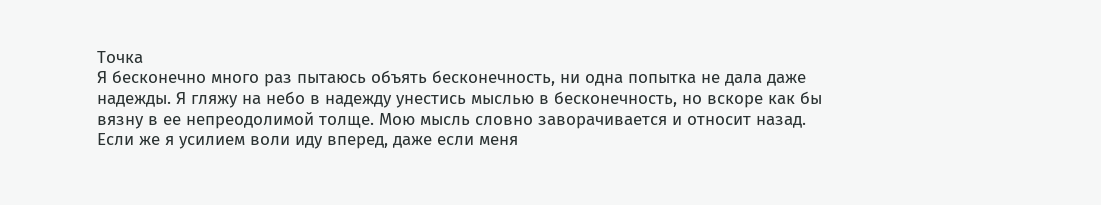Точка
Я бесконечно много раз пытаюсь объять бесконечность, ни одна попытка не дала даже надежды. Я гляжу на небо в надежду унестись мыслью в бесконечность, но вскоре как бы вязну в ее непреодолимой толще. Мою мысль словно заворачивается и относит назад. Если же я усилием воли иду вперед, даже если меня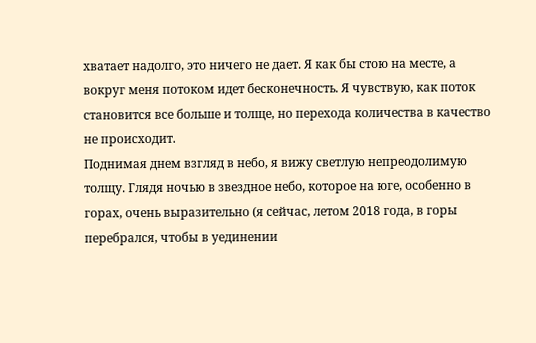хватает надолго, это ничего не дает. Я как бы стою на месте, а вокруг меня потоком идет бесконечность. Я чувствую, как поток становится все больше и толще, но перехода количества в качество не происходит.
Поднимая днем взгляд в небо, я вижу светлую непреодолимую толщу. Глядя ночью в звездное небо, которое на юге, особенно в горах, очень выразительно (я сейчас, летом 2018 года, в горы перебрался, чтобы в уединении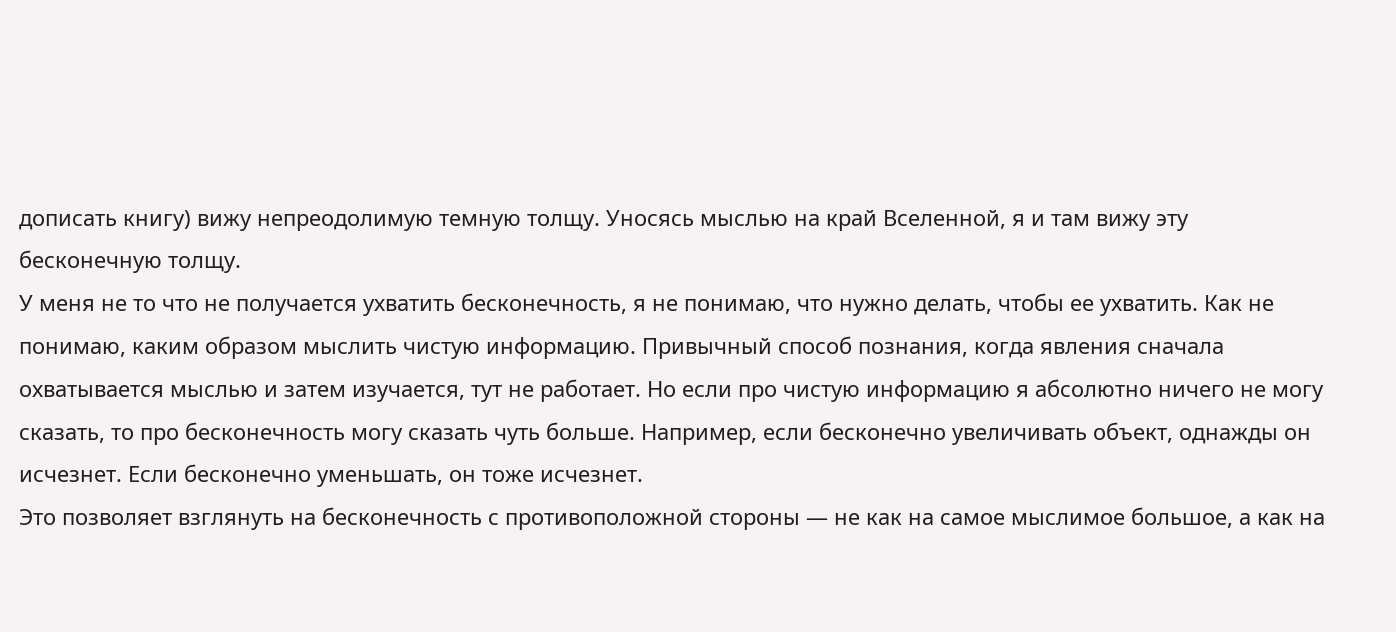дописать книгу) вижу непреодолимую темную толщу. Уносясь мыслью на край Вселенной, я и там вижу эту бесконечную толщу.
У меня не то что не получается ухватить бесконечность, я не понимаю, что нужно делать, чтобы ее ухватить. Как не понимаю, каким образом мыслить чистую информацию. Привычный способ познания, когда явления сначала охватывается мыслью и затем изучается, тут не работает. Но если про чистую информацию я абсолютно ничего не могу сказать, то про бесконечность могу сказать чуть больше. Например, если бесконечно увеличивать объект, однажды он исчезнет. Если бесконечно уменьшать, он тоже исчезнет.
Это позволяет взглянуть на бесконечность с противоположной стороны — не как на самое мыслимое большое, а как на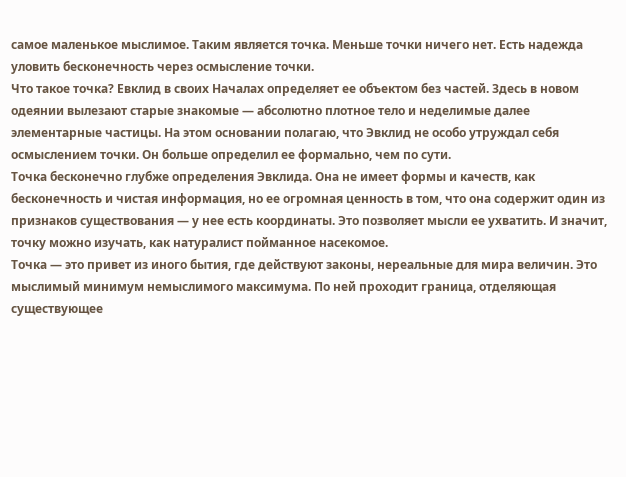самое маленькое мыслимое. Таким является точка. Меньше точки ничего нет. Есть надежда уловить бесконечность через осмысление точки.
Что такое точка? Евклид в своих Началах определяет ее объектом без частей. Здесь в новом одеянии вылезают старые знакомые — абсолютно плотное тело и неделимые далее элементарные частицы. На этом основании полагаю, что Эвклид не особо утруждал себя осмыслением точки. Он больше определил ее формально, чем по сути.
Точка бесконечно глубже определения Эвклида. Она не имеет формы и качеств, как бесконечность и чистая информация, но ее огромная ценность в том, что она содержит один из признаков существования — у нее есть координаты. Это позволяет мысли ее ухватить. И значит, точку можно изучать, как натуралист пойманное насекомое.
Точка — это привет из иного бытия, где действуют законы, нереальные для мира величин. Это мыслимый минимум немыслимого максимума. По ней проходит граница, отделяющая существующее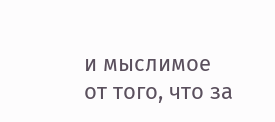и мыслимое от того, что за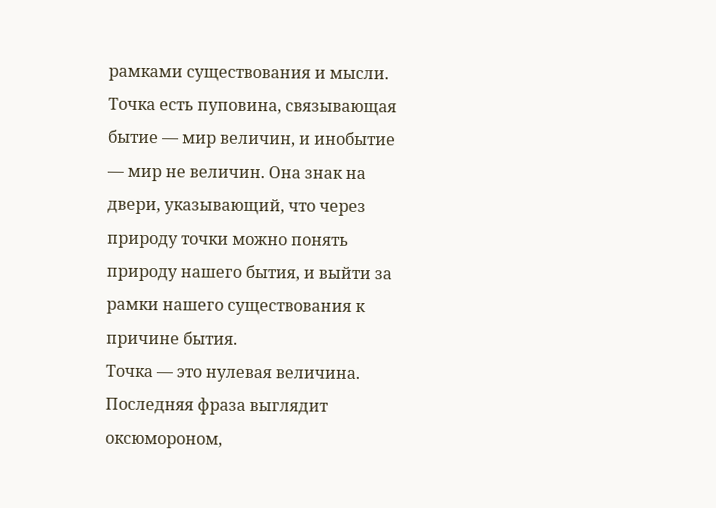рамками существования и мысли.
Точка есть пуповина, связывающая бытие — мир величин, и инобытие — мир не величин. Она знак на двери, указывающий, что через природу точки можно понять природу нашего бытия, и выйти за рамки нашего существования к причине бытия.
Точка — это нулевая величина. Последняя фраза выглядит оксюмороном,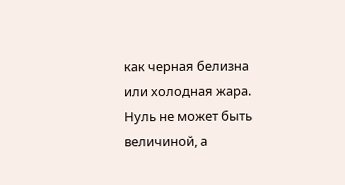как черная белизна или холодная жара. Нуль не может быть величиной, а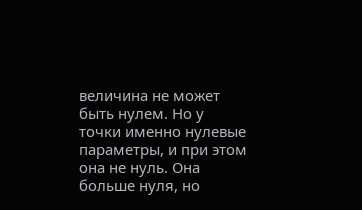величина не может быть нулем. Но у точки именно нулевые параметры, и при этом она не нуль. Она больше нуля, но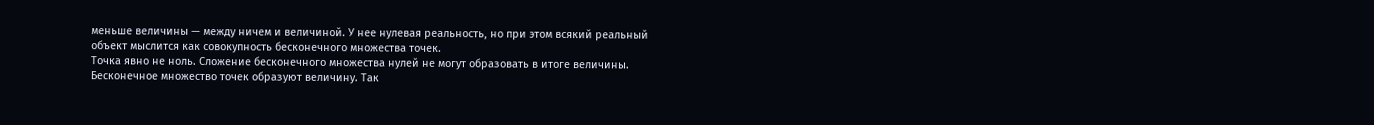меньше величины — между ничем и величиной. У нее нулевая реальность, но при этом всякий реальный объект мыслится как совокупность бесконечного множества точек.
Точка явно не ноль. Сложение бесконечного множества нулей не могут образовать в итоге величины. Бесконечное множество точек образуют величину. Так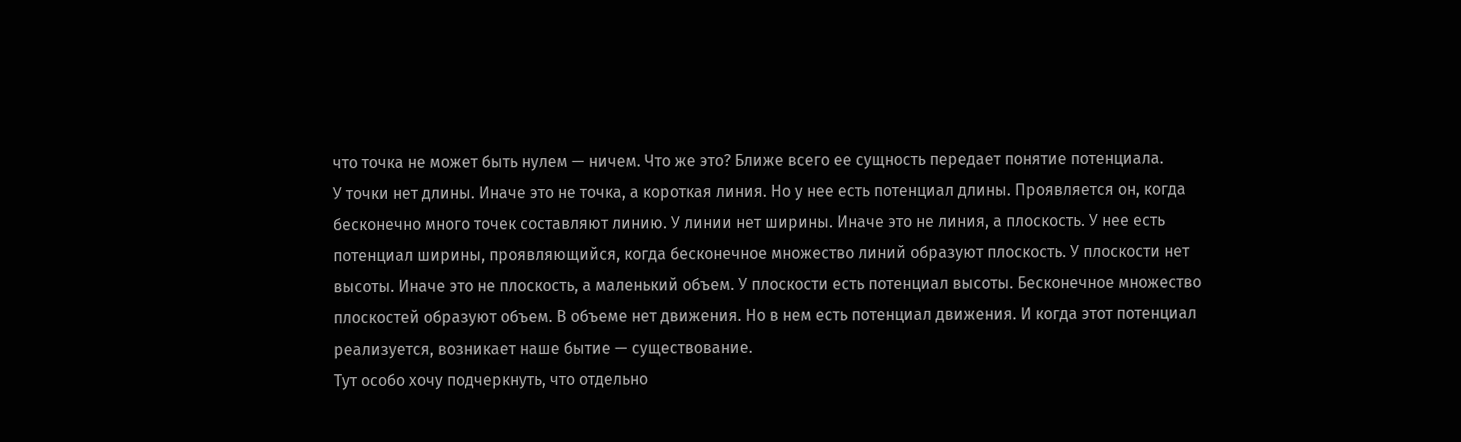что точка не может быть нулем — ничем. Что же это? Ближе всего ее сущность передает понятие потенциала.
У точки нет длины. Иначе это не точка, а короткая линия. Но у нее есть потенциал длины. Проявляется он, когда бесконечно много точек составляют линию. У линии нет ширины. Иначе это не линия, а плоскость. У нее есть потенциал ширины, проявляющийся, когда бесконечное множество линий образуют плоскость. У плоскости нет высоты. Иначе это не плоскость, а маленький объем. У плоскости есть потенциал высоты. Бесконечное множество плоскостей образуют объем. В объеме нет движения. Но в нем есть потенциал движения. И когда этот потенциал реализуется, возникает наше бытие — существование.
Тут особо хочу подчеркнуть, что отдельно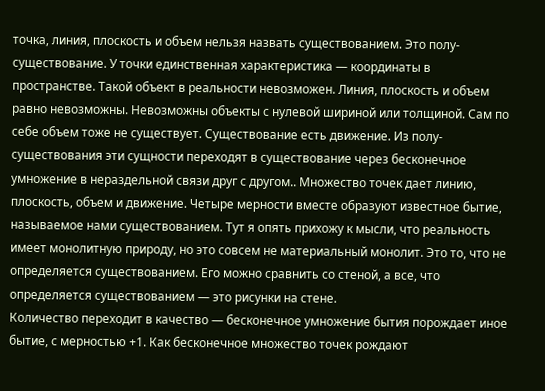точка, линия, плоскость и объем нельзя назвать существованием. Это полу-существование. У точки единственная характеристика — координаты в пространстве. Такой объект в реальности невозможен. Линия, плоскость и объем равно невозможны. Невозможны объекты с нулевой шириной или толщиной. Сам по себе объем тоже не существует. Существование есть движение. Из полу-существования эти сущности переходят в существование через бесконечное умножение в нераздельной связи друг с другом.. Множество точек дает линию, плоскость, объем и движение. Четыре мерности вместе образуют известное бытие, называемое нами существованием. Тут я опять прихожу к мысли, что реальность имеет монолитную природу, но это совсем не материальный монолит. Это то, что не определяется существованием. Его можно сравнить со стеной, а все, что определяется существованием — это рисунки на стене.
Количество переходит в качество — бесконечное умножение бытия порождает иное бытие, с мерностью +1. Как бесконечное множество точек рождают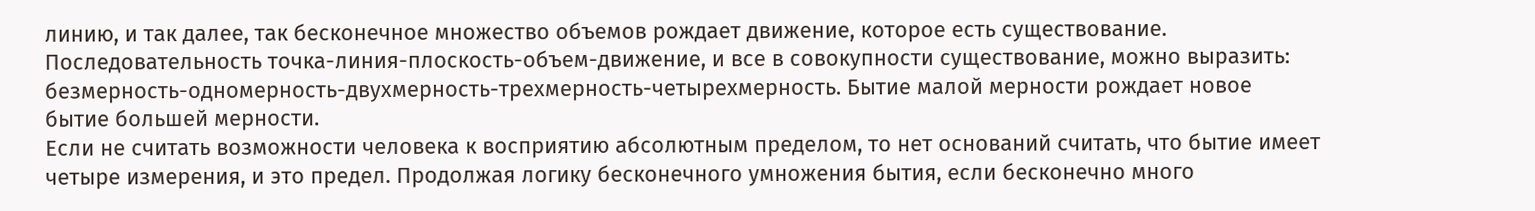линию, и так далее, так бесконечное множество объемов рождает движение, которое есть существование.
Последовательность точка-линия-плоскость-объем-движение, и все в совокупности существование, можно выразить: безмерность-одномерность-двухмерность-трехмерность-четырехмерность. Бытие малой мерности рождает новое бытие большей мерности.
Если не считать возможности человека к восприятию абсолютным пределом, то нет оснований считать, что бытие имеет четыре измерения, и это предел. Продолжая логику бесконечного умножения бытия, если бесконечно много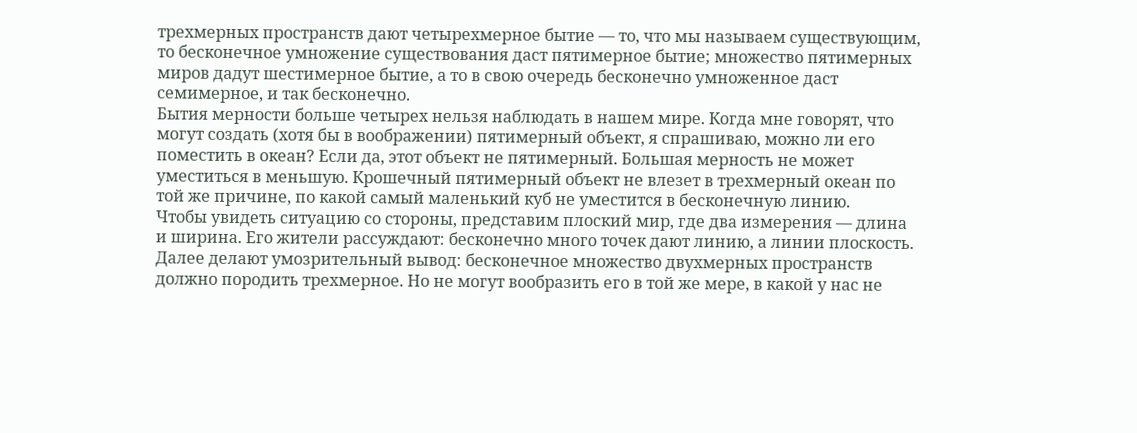трехмерных пространств дают четырехмерное бытие — то, что мы называем существующим, то бесконечное умножение существования даст пятимерное бытие; множество пятимерных миров дадут шестимерное бытие, а то в свою очередь бесконечно умноженное даст семимерное, и так бесконечно.
Бытия мерности больше четырех нельзя наблюдать в нашем мире. Когда мне говорят, что могут создать (хотя бы в воображении) пятимерный объект, я спрашиваю, можно ли его поместить в океан? Если да, этот объект не пятимерный. Большая мерность не может уместиться в меньшую. Крошечный пятимерный объект не влезет в трехмерный океан по той же причине, по какой самый маленький куб не уместится в бесконечную линию.
Чтобы увидеть ситуацию со стороны, представим плоский мир, где два измерения — длина и ширина. Его жители рассуждают: бесконечно много точек дают линию, а линии плоскость. Далее делают умозрительный вывод: бесконечное множество двухмерных пространств должно породить трехмерное. Но не могут вообразить его в той же мере, в какой у нас не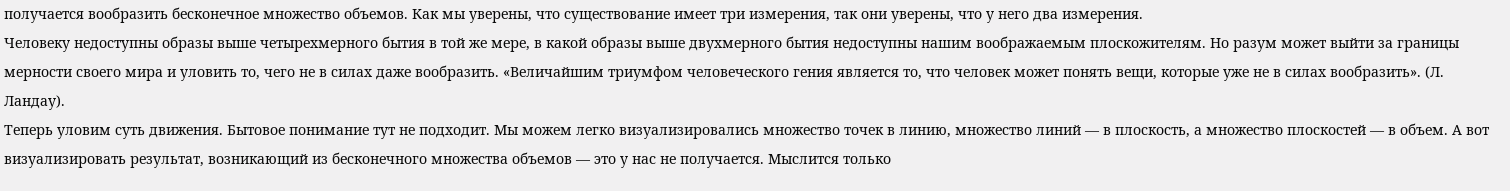получается вообразить бесконечное множество объемов. Как мы уверены, что существование имеет три измерения, так они уверены, что у него два измерения.
Человеку недоступны образы выше четырехмерного бытия в той же мере, в какой образы выше двухмерного бытия недоступны нашим воображаемым плоскожителям. Но разум может выйти за границы мерности своего мира и уловить то, чего не в силах даже вообразить. «Величайшим триумфом человеческого гения является то, что человек может понять вещи, которые уже не в силах вообразить». (Л. Ландау).
Теперь уловим суть движения. Бытовое понимание тут не подходит. Мы можем легко визуализировались множество точек в линию, множество линий — в плоскость, а множество плоскостей — в объем. А вот визуализировать результат, возникающий из бесконечного множества объемов — это у нас не получается. Мыслится только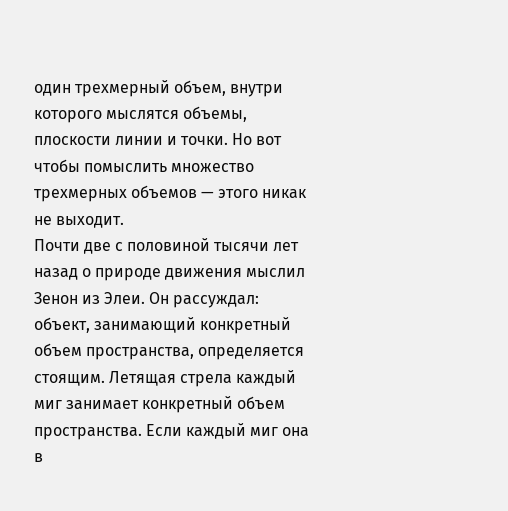один трехмерный объем, внутри которого мыслятся объемы, плоскости линии и точки. Но вот чтобы помыслить множество трехмерных объемов — этого никак не выходит.
Почти две с половиной тысячи лет назад о природе движения мыслил Зенон из Элеи. Он рассуждал: объект, занимающий конкретный объем пространства, определяется стоящим. Летящая стрела каждый миг занимает конкретный объем пространства. Если каждый миг она в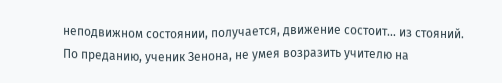неподвижном состоянии, получается, движение состоит... из стояний.
По преданию, ученик Зенона, не умея возразить учителю на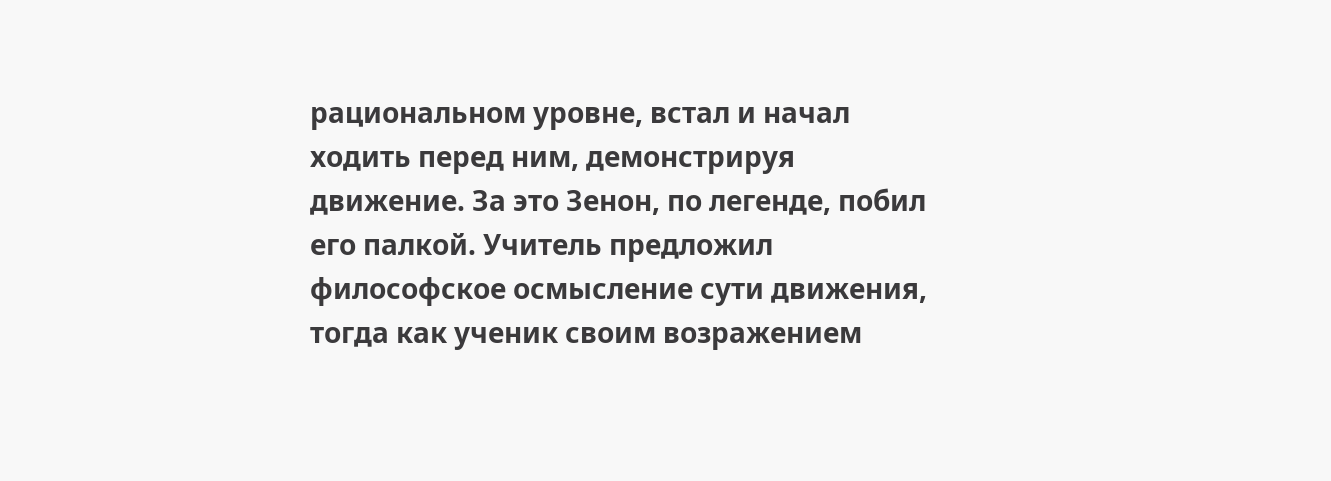рациональном уровне, встал и начал ходить перед ним, демонстрируя движение. За это Зенон, по легенде, побил его палкой. Учитель предложил философское осмысление сути движения, тогда как ученик своим возражением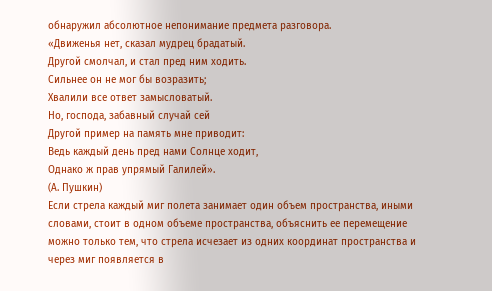обнаружил абсолютное непонимание предмета разговора.
«Движенья нет, сказал мудрец брадатый.
Другой смолчал, и стал пред ним ходить.
Сильнее он не мог бы возразить;
Хвалили все ответ замысловатый.
Но, господа, забавный случай сей
Другой пример на память мне приводит:
Ведь каждый день пред нами Солнце ходит,
Однако ж прав упрямый Галилей».
(А. Пушкин)
Если стрела каждый миг полета занимает один объем пространства, иными словами, стоит в одном объеме пространства, объяснить ее перемещение можно только тем, что стрела исчезает из одних координат пространства и через миг появляется в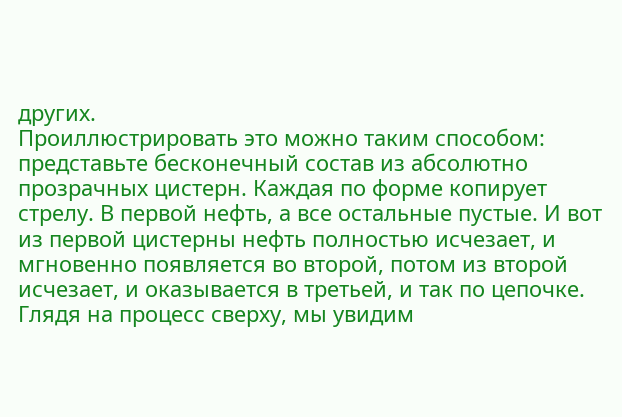других.
Проиллюстрировать это можно таким способом: представьте бесконечный состав из абсолютно прозрачных цистерн. Каждая по форме копирует стрелу. В первой нефть, а все остальные пустые. И вот из первой цистерны нефть полностью исчезает, и мгновенно появляется во второй, потом из второй исчезает, и оказывается в третьей, и так по цепочке.
Глядя на процесс сверху, мы увидим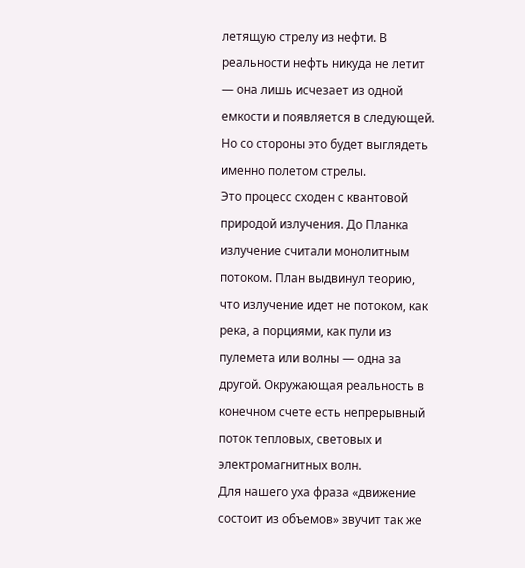летящую стрелу из нефти. В реальности нефть никуда не летит — она лишь исчезает из одной емкости и появляется в следующей. Но со стороны это будет выглядеть именно полетом стрелы.
Это процесс сходен с квантовой природой излучения. До Планка излучение считали монолитным потоком. План выдвинул теорию, что излучение идет не потоком, как река, а порциями, как пули из пулемета или волны — одна за другой. Окружающая реальность в конечном счете есть непрерывный поток тепловых, световых и электромагнитных волн.
Для нашего уха фраза «движение состоит из объемов» звучит так же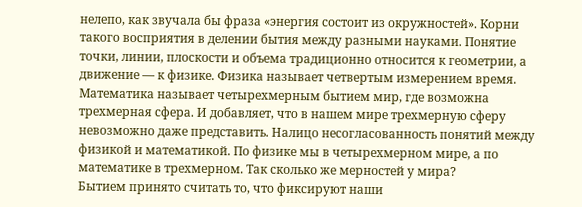нелепо, как звучала бы фраза «энергия состоит из окружностей». Корни такого восприятия в делении бытия между разными науками. Понятие точки, линии, плоскости и объема традиционно относится к геометрии, а движение — к физике. Физика называет четвертым измерением время. Математика называет четырехмерным бытием мир, где возможна трехмерная сфера. И добавляет, что в нашем мире трехмерную сферу невозможно даже представить. Налицо несогласованность понятий между физикой и математикой. По физике мы в четырехмерном мире, а по математике в трехмерном. Так сколько же мерностей у мира?
Бытием принято считать то, что фиксируют наши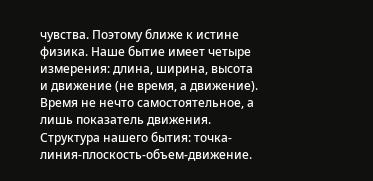чувства. Поэтому ближе к истине физика. Наше бытие имеет четыре измерения: длина, ширина, высота и движение (не время, а движение). Время не нечто самостоятельное, а лишь показатель движения.
Структура нашего бытия: точка-линия-плоскость-объем-движение.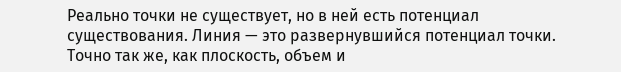Реально точки не существует, но в ней есть потенциал существования. Линия — это развернувшийся потенциал точки. Точно так же, как плоскость, объем и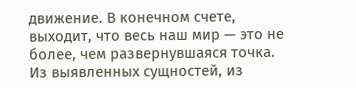движение. В конечном счете, выходит, что весь наш мир — это не более, чем развернувшаяся точка.
Из выявленных сущностей, из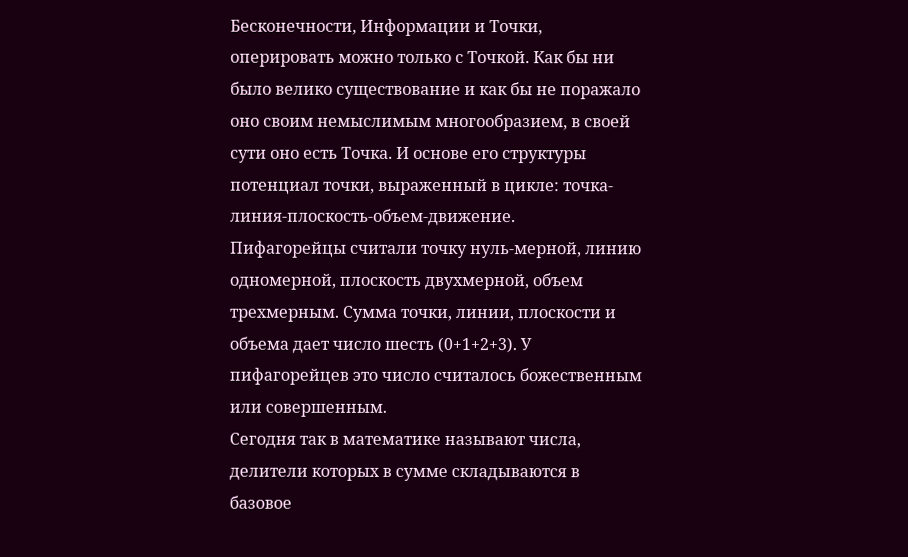Бесконечности, Информации и Точки, оперировать можно только с Точкой. Как бы ни было велико существование и как бы не поражало оно своим немыслимым многообразием, в своей сути оно есть Точка. И основе его структуры потенциал точки, выраженный в цикле: точка-линия-плоскость-объем-движение.
Пифагорейцы считали точку нуль-мерной, линию одномерной, плоскость двухмерной, объем трехмерным. Сумма точки, линии, плоскости и объема дает число шесть (0+1+2+3). У пифагорейцев это число считалось божественным или совершенным.
Сегодня так в математике называют числа, делители которых в сумме складываются в базовое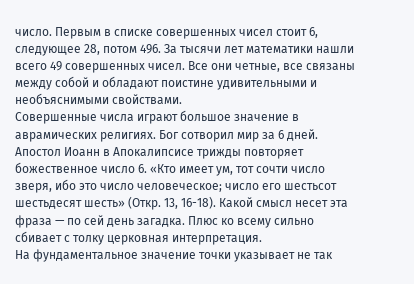число. Первым в списке совершенных чисел стоит 6, следующее 28, потом 496. За тысячи лет математики нашли всего 49 совершенных чисел. Все они четные, все связаны между собой и обладают поистине удивительными и необъяснимыми свойствами.
Совершенные числа играют большое значение в аврамических религиях. Бог сотворил мир за 6 дней. Апостол Иоанн в Апокалипсисе трижды повторяет божественное число 6. «Кто имеет ум, тот сочти число зверя, ибо это число человеческое; число его шестьсот шестьдесят шесть» (Откр. 13, 16-18). Какой смысл несет эта фраза — по сей день загадка. Плюс ко всему сильно сбивает с толку церковная интерпретация.
На фундаментальное значение точки указывает не так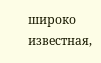широко известная,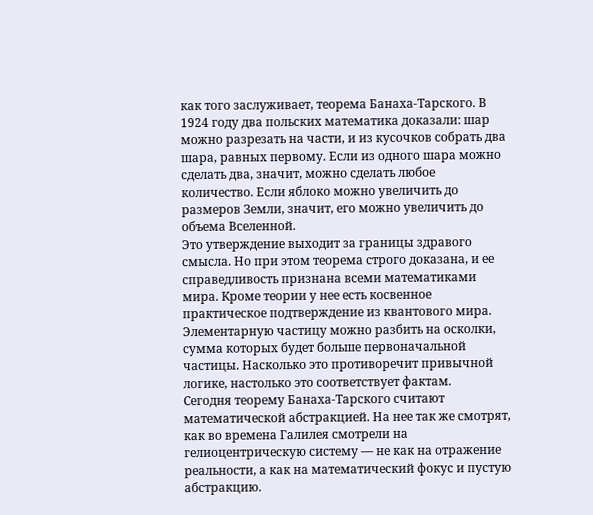как того заслуживает, теорема Банаха-Тарского. В 1924 году два польских математика доказали: шар можно разрезать на части, и из кусочков собрать два шара, равных первому. Если из одного шара можно сделать два, значит, можно сделать любое количество. Если яблоко можно увеличить до размеров Земли, значит, его можно увеличить до объема Вселенной.
Это утверждение выходит за границы здравого смысла. Но при этом теорема строго доказана, и ее справедливость признана всеми математиками мира. Кроме теории у нее есть косвенное практическое подтверждение из квантового мира. Элементарную частицу можно разбить на осколки, сумма которых будет больше первоначальной частицы. Насколько это противоречит привычной логике, настолько это соответствует фактам.
Сегодня теорему Банаха-Тарского считают математической абстракцией. На нее так же смотрят, как во времена Галилея смотрели на гелиоцентрическую систему — не как на отражение реальности, а как на математический фокус и пустую абстракцию.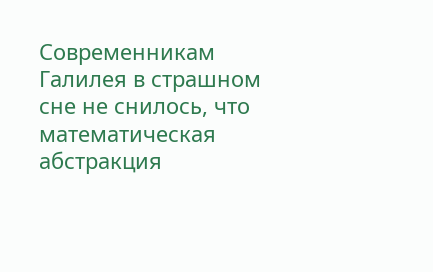Современникам Галилея в страшном сне не снилось, что математическая абстракция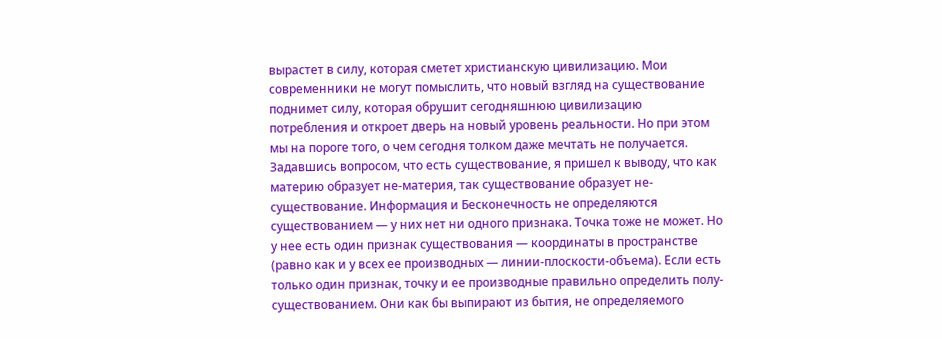вырастет в силу, которая сметет христианскую цивилизацию. Мои современники не могут помыслить, что новый взгляд на существование поднимет силу, которая обрушит сегодняшнюю цивилизацию потребления и откроет дверь на новый уровень реальности. Но при этом мы на пороге того, о чем сегодня толком даже мечтать не получается.
Задавшись вопросом, что есть существование, я пришел к выводу, что как материю образует не-материя, так существование образует не-существование. Информация и Бесконечность не определяются существованием — у них нет ни одного признака. Точка тоже не может. Но у нее есть один признак существования — координаты в пространстве (равно как и у всех ее производных — линии-плоскости-объема). Если есть только один признак, точку и ее производные правильно определить полу-существованием. Они как бы выпирают из бытия, не определяемого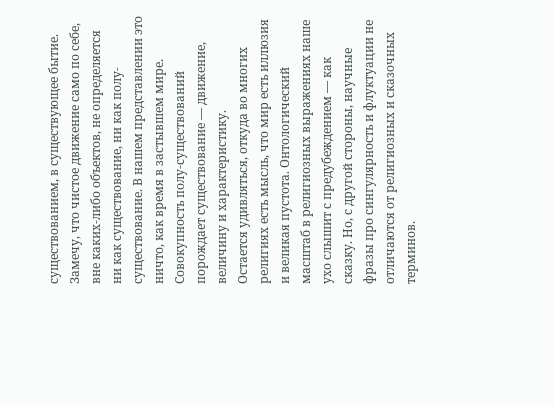существованием, в существующее бытие.
Замечу, что чистое движение само по себе, вне каких-либо объектов, не определяется ни как существование, ни как полу-существование. В нашем представлении это ничто, как время в застывшем мире. Совокупность полу-существований порождает существование — движение, величину и характеристику.
Остается удивляться, откуда во многих религиях есть мысль, что мир есть иллюзия и великая пустота. Онтологический масштаб в религиозных выражениях наше ухо слышит с предубеждением — как сказку. Но, с другой стороны, научные фразы про сингулярность и флуктуации не отличаются от религиозных и сказочных терминов.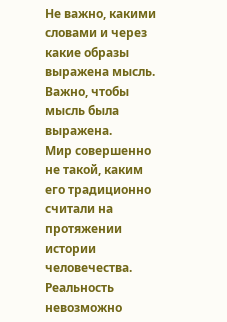Не важно, какими словами и через какие образы выражена мысль. Важно, чтобы мысль была выражена.
Мир совершенно не такой, каким его традиционно считали на протяжении истории человечества. Реальность невозможно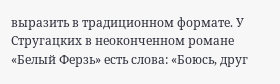выразить в традиционном формате. У Стругацких в неоконченном романе «Белый Ферзь» есть слова: «Боюсь, друг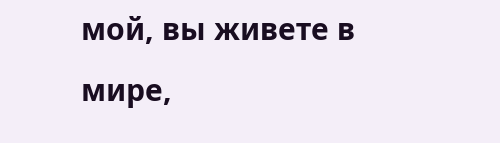мой, вы живете в мире,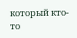который кто-то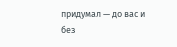придумал — до вас и без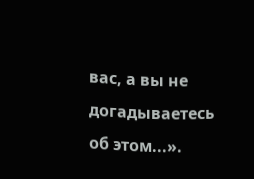вас, а вы не догадываетесь об этом...».